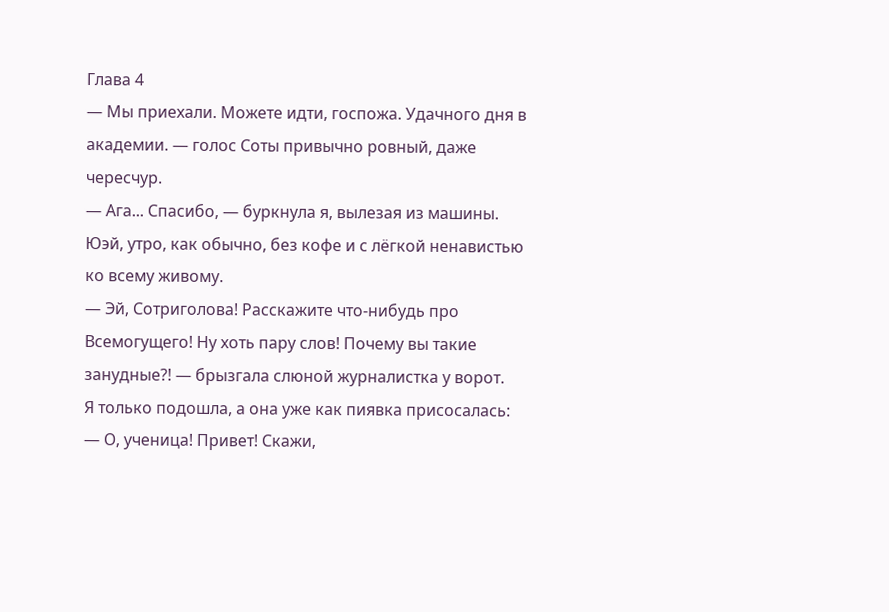Глава 4
— Мы приехали. Можете идти, госпожа. Удачного дня в академии. — голос Соты привычно ровный, даже чересчур.
— Ага... Спасибо, — буркнула я, вылезая из машины.
Юэй, утро, как обычно, без кофе и с лёгкой ненавистью ко всему живому.
— Эй, Сотриголова! Расскажите что-нибудь про Всемогущего! Ну хоть пару слов! Почему вы такие занудные?! — брызгала слюной журналистка у ворот.
Я только подошла, а она уже как пиявка присосалась:
— О, ученица! Привет! Скажи,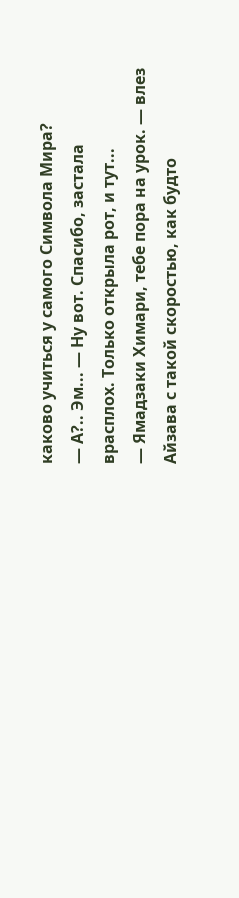каково учиться у самого Символа Мира?
— А?.. Эм... — Ну вот. Спасибо, застала врасплох. Только открыла рот, и тут...
— Ямадзаки Химари, тебе пора на урок. — влез Айзава с такой скоростью, как будто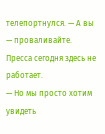телепортнулся. — А вы — проваливайте. Пресса сегодня здесь не работает.
— Но мы просто хотим увидеть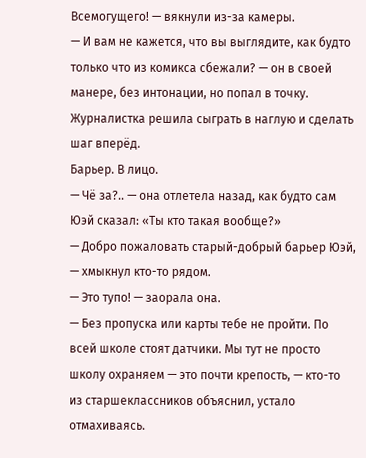Всемогущего! — вякнули из-за камеры.
— И вам не кажется, что вы выглядите, как будто только что из комикса сбежали? — он в своей манере, без интонации, но попал в точку.
Журналистка решила сыграть в наглую и сделать шаг вперёд.
Барьер. В лицо.
— Чё за?.. — она отлетела назад, как будто сам Юэй сказал: «Ты кто такая вообще?»
— Добро пожаловать старый-добрый барьер Юэй, — хмыкнул кто-то рядом.
— Это тупо! — заорала она.
— Без пропуска или карты тебе не пройти. По всей школе стоят датчики. Мы тут не просто школу охраняем — это почти крепость, — кто-то из старшеклассников объяснил, устало отмахиваясь.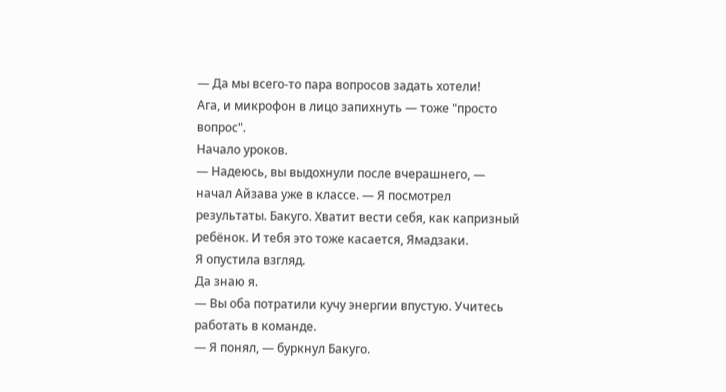— Да мы всего-то пара вопросов задать хотели!
Ага, и микрофон в лицо запихнуть — тоже "просто вопрос".
Начало уроков.
— Надеюсь, вы выдохнули после вчерашнего, — начал Айзава уже в классе. — Я посмотрел результаты. Бакуго. Хватит вести себя, как капризный ребёнок. И тебя это тоже касается, Ямадзаки.
Я опустила взгляд.
Да знаю я.
— Вы оба потратили кучу энергии впустую. Учитесь работать в команде.
— Я понял, — буркнул Бакуго.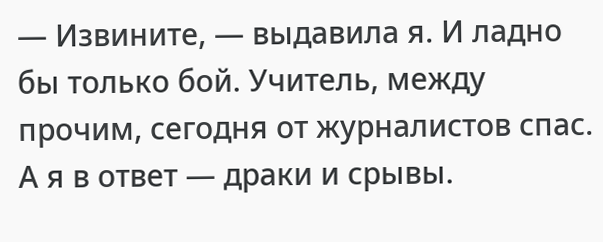— Извините, — выдавила я. И ладно бы только бой. Учитель, между прочим, сегодня от журналистов спас. А я в ответ — драки и срывы.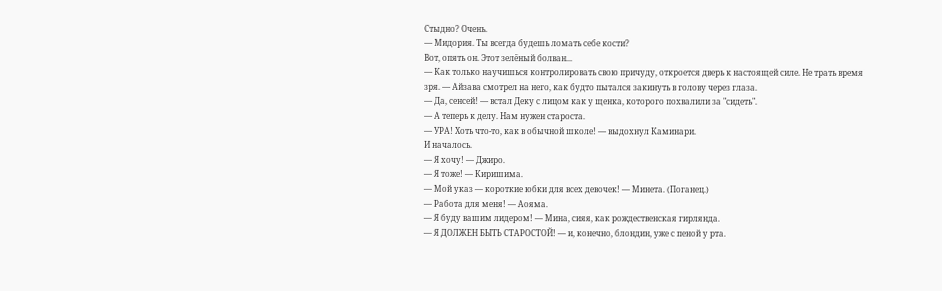Стыдно? Очень.
— Мидория. Ты всегда будешь ломать себе кости?
Вот, опять он. Этот зелёный болван...
— Как только научишься контролировать свою причуду, откроется дверь к настоящей силе. Не трать время зря. — Айзава смотрел на него, как будто пытался закинуть в голову через глаза.
— Да, сенсей! — встал Деку с лицом как у щенка, которого похвалили за "сидеть".
— А теперь к делу. Нам нужен староста.
— УРА! Хоть что-то, как в обычной школе! — выдохнул Каминари.
И началось.
— Я хочу! — Джиро.
— Я тоже! — Киришима.
— Мой указ — короткие юбки для всех девочек! — Минета. (Поганец.)
— Работа для меня! — Аояма.
— Я буду вашим лидером! — Мина, сияя, как рождественская гирлянда.
— Я ДОЛЖЕН БЫТЬ СТАРОСТОЙ! — и, конечно, блондин, уже с пеной у рта.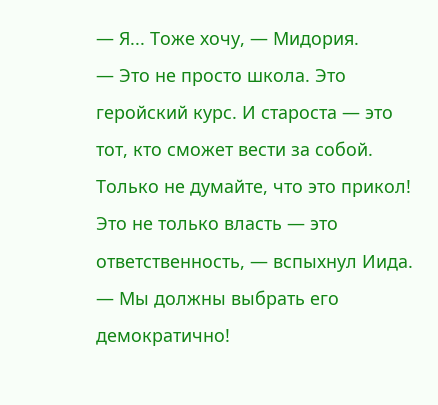— Я... Тоже хочу, — Мидория.
— Это не просто школа. Это геройский курс. И староста — это тот, кто сможет вести за собой. Только не думайте, что это прикол! Это не только власть — это ответственность, — вспыхнул Иида. — Мы должны выбрать его демократично!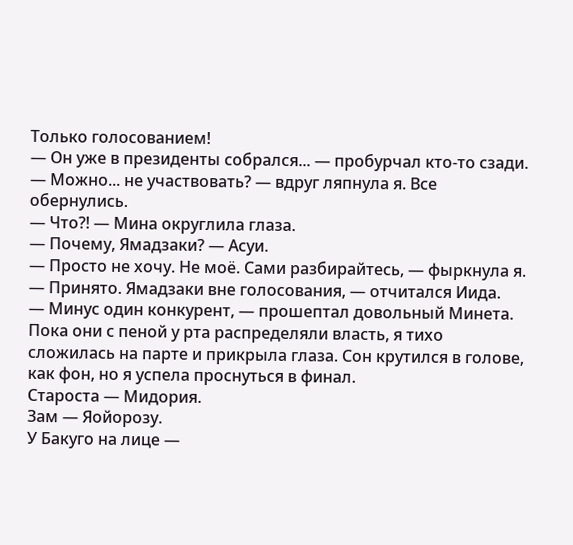Только голосованием!
— Он уже в президенты собрался... — пробурчал кто-то сзади.
— Можно... не участвовать? — вдруг ляпнула я. Все обернулись.
— Что?! — Мина округлила глаза.
— Почему, Ямадзаки? — Асуи.
— Просто не хочу. Не моё. Сами разбирайтесь, — фыркнула я.
— Принято. Ямадзаки вне голосования, — отчитался Иида.
— Минус один конкурент, — прошептал довольный Минета.
Пока они с пеной у рта распределяли власть, я тихо сложилась на парте и прикрыла глаза. Сон крутился в голове, как фон, но я успела проснуться в финал.
Староста — Мидория.
Зам — Яойорозу.
У Бакуго на лице —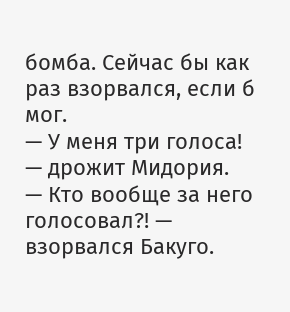бомба. Сейчас бы как раз взорвался, если б мог.
— У меня три голоса! — дрожит Мидория.
— Кто вообще за него голосовал?! — взорвался Бакуго.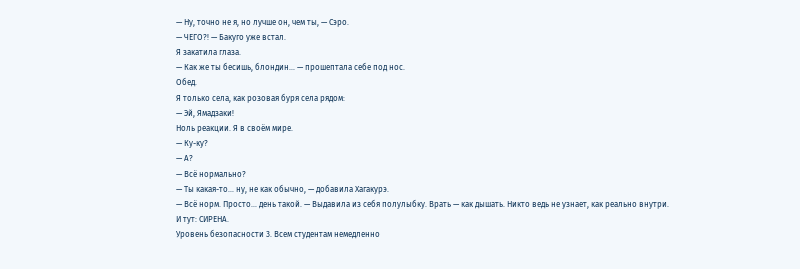— Ну, точно не я, но лучше он, чем ты, — Сэро.
— ЧЕГО?! — Бакуго уже встал.
Я закатила глаза.
— Как же ты бесишь, блондин... — прошептала себе под нос.
Обед.
Я только села, как розовая буря села рядом:
— Эй, Ямадзаки!
Ноль реакции. Я в своём мире.
— Ку-ку?
— А?
— Всё нормально?
— Ты какая-то... ну, не как обычно, — добавила Хагакурэ.
— Всё норм. Просто... день такой. — Выдавила из себя полулыбку. Врать — как дышать. Никто ведь не узнает, как реально внутри.
И тут: СИРЕНА.
Уровень безопасности 3. Всем студентам немедленно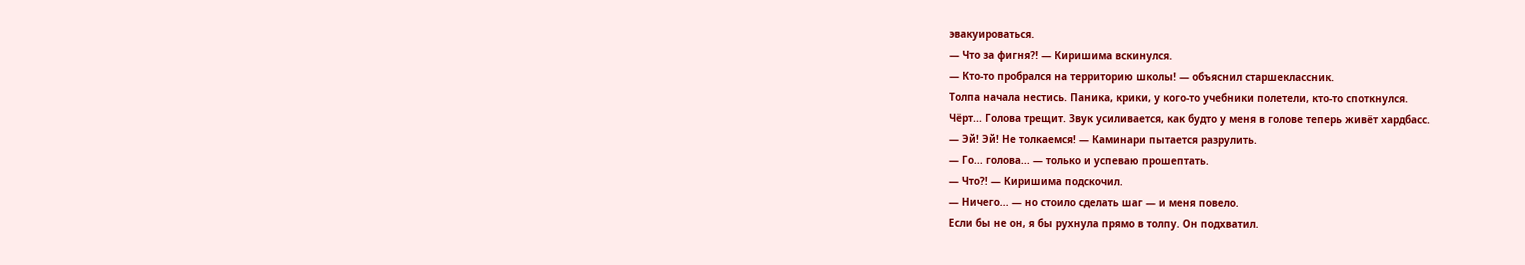эвакуироваться.
— Что за фигня?! — Киришима вскинулся.
— Кто-то пробрался на территорию школы! — объяснил старшеклассник.
Толпа начала нестись. Паника, крики, у кого-то учебники полетели, кто-то споткнулся.
Чёрт... Голова трещит. Звук усиливается, как будто у меня в голове теперь живёт хардбасс.
— Эй! Эй! Не толкаемся! — Каминари пытается разрулить.
— Го... голова... — только и успеваю прошептать.
— Что?! — Киришима подскочил.
— Ничего... — но стоило сделать шаг — и меня повело.
Если бы не он, я бы рухнула прямо в толпу. Он подхватил.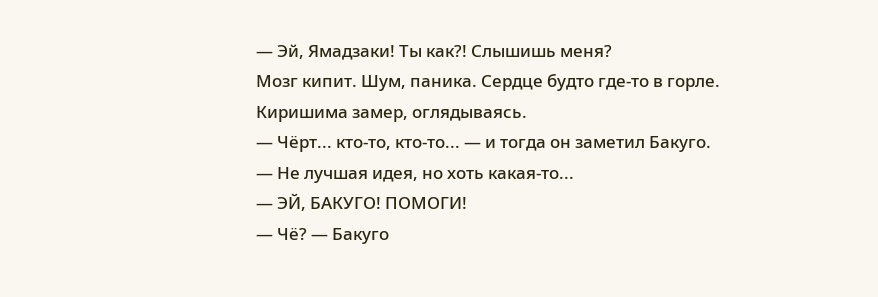— Эй, Ямадзаки! Ты как?! Слышишь меня?
Мозг кипит. Шум, паника. Сердце будто где-то в горле.
Киришима замер, оглядываясь.
— Чёрт... кто-то, кто-то... — и тогда он заметил Бакуго.
— Не лучшая идея, но хоть какая-то...
— ЭЙ, БАКУГО! ПОМОГИ!
— Чё? — Бакуго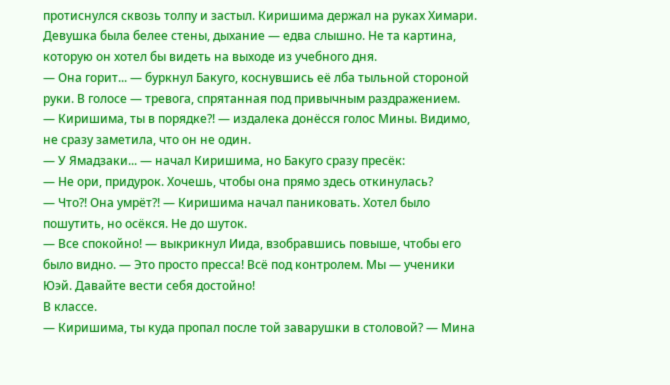протиснулся сквозь толпу и застыл. Киришима держал на руках Химари. Девушка была белее стены, дыхание — едва слышно. Не та картина, которую он хотел бы видеть на выходе из учебного дня.
— Она горит... — буркнул Бакуго, коснувшись её лба тыльной стороной руки. В голосе — тревога, спрятанная под привычным раздражением.
— Киришима, ты в порядке?! — издалека донёсся голос Мины. Видимо, не сразу заметила, что он не один.
— У Ямадзаки... — начал Киришима, но Бакуго сразу пресёк:
— Не ори, придурок. Хочешь, чтобы она прямо здесь откинулась?
— Что?! Она умрёт?! — Киришима начал паниковать. Хотел было пошутить, но осёкся. Не до шуток.
— Все спокойно! — выкрикнул Иида, взобравшись повыше, чтобы его было видно. — Это просто пресса! Всё под контролем. Мы — ученики Юэй. Давайте вести себя достойно!
В классе.
— Киришима, ты куда пропал после той заварушки в столовой? — Мина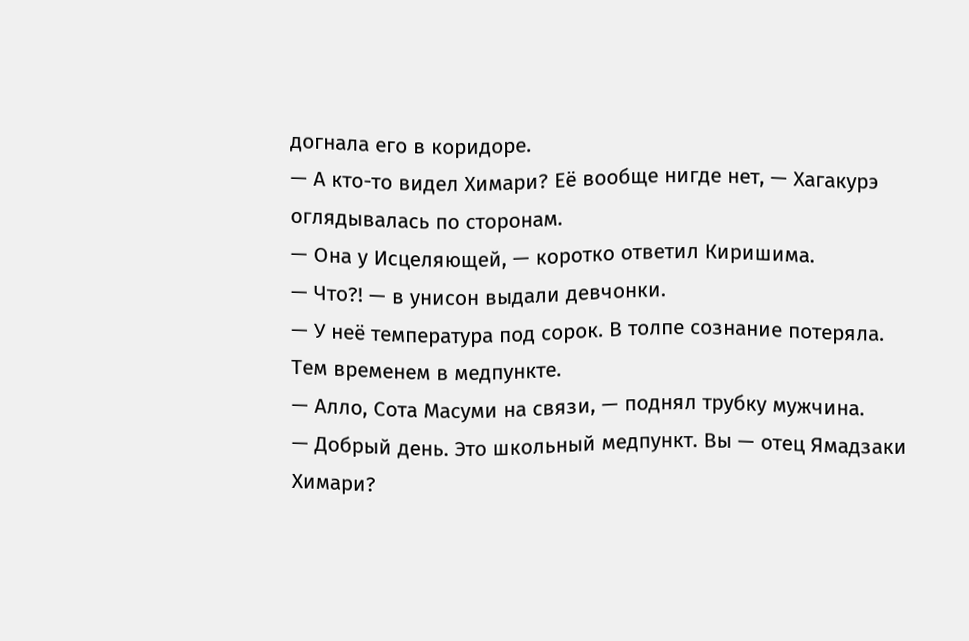догнала его в коридоре.
— А кто-то видел Химари? Её вообще нигде нет, — Хагакурэ оглядывалась по сторонам.
— Она у Исцеляющей, — коротко ответил Киришима.
— Что?! — в унисон выдали девчонки.
— У неё температура под сорок. В толпе сознание потеряла.
Тем временем в медпункте.
— Алло, Сота Масуми на связи, — поднял трубку мужчина.
— Добрый день. Это школьный медпункт. Вы — отец Ямадзаки Химари?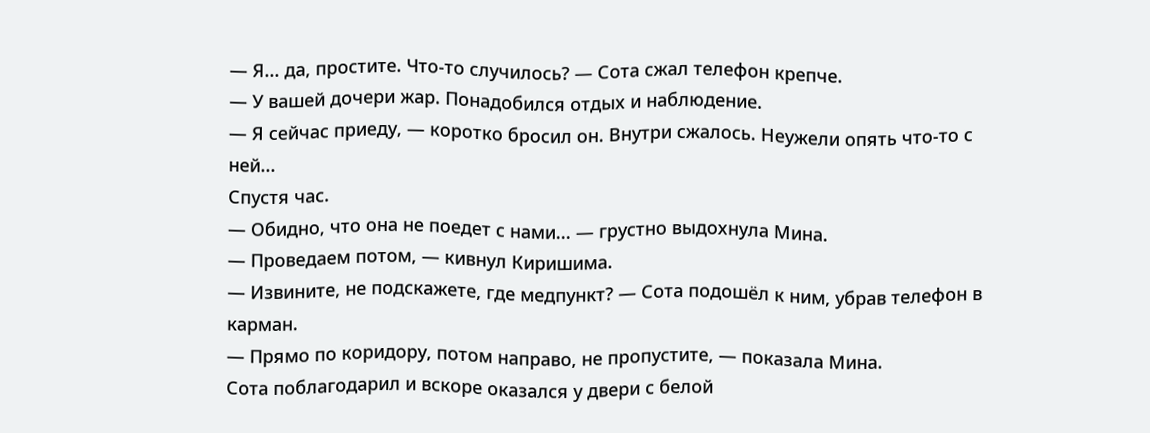— Я... да, простите. Что-то случилось? — Сота сжал телефон крепче.
— У вашей дочери жар. Понадобился отдых и наблюдение.
— Я сейчас приеду, — коротко бросил он. Внутри сжалось. Неужели опять что-то с ней...
Спустя час.
— Обидно, что она не поедет с нами... — грустно выдохнула Мина.
— Проведаем потом, — кивнул Киришима.
— Извините, не подскажете, где медпункт? — Сота подошёл к ним, убрав телефон в карман.
— Прямо по коридору, потом направо, не пропустите, — показала Мина.
Сота поблагодарил и вскоре оказался у двери с белой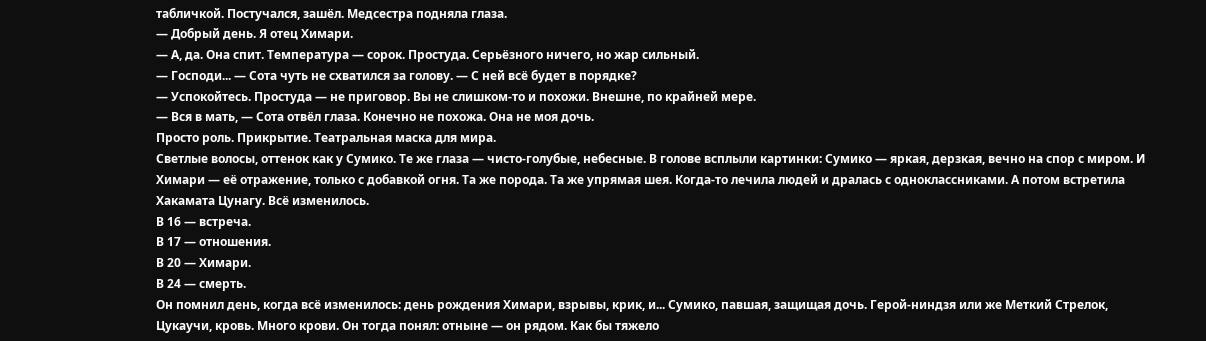табличкой. Постучался, зашёл. Медсестра подняла глаза.
— Добрый день. Я отец Химари.
— А, да. Она спит. Температура — сорок. Простуда. Серьёзного ничего, но жар сильный.
— Господи... — Сота чуть не схватился за голову. — С ней всё будет в порядке?
— Успокойтесь. Простуда — не приговор. Вы не слишком-то и похожи. Внешне, по крайней мере.
— Вся в мать, — Сота отвёл глаза. Конечно не похожа. Она не моя дочь.
Просто роль. Прикрытие. Театральная маска для мира.
Светлые волосы, оттенок как у Сумико. Те же глаза — чисто-голубые, небесные. В голове всплыли картинки: Сумико — яркая, дерзкая, вечно на спор с миром. И Химари — её отражение, только с добавкой огня. Та же порода. Та же упрямая шея. Когда-то лечила людей и дралась с одноклассниками. А потом встретила Хакамата Цунагу. Всё изменилось.
В 16 — встреча.
В 17 — отношения.
В 20 — Химари.
В 24 — смерть.
Он помнил день, когда всё изменилось: день рождения Химари, взрывы, крик, и... Сумико, павшая, защищая дочь. Герой-ниндзя или же Меткий Стрелок, Цукаучи, кровь. Много крови. Он тогда понял: отныне — он рядом. Как бы тяжело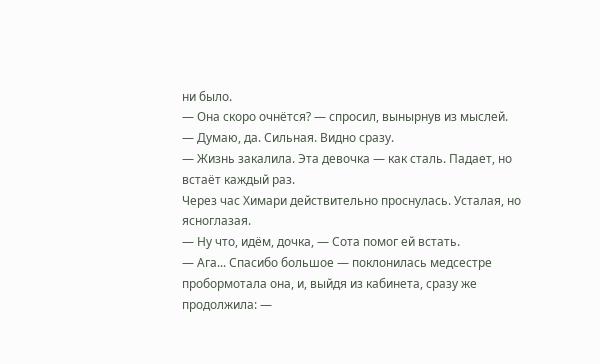ни было.
— Она скоро очнётся? — спросил, вынырнув из мыслей.
— Думаю, да. Сильная. Видно сразу.
— Жизнь закалила. Эта девочка — как сталь. Падает, но встаёт каждый раз.
Через час Химари действительно проснулась. Усталая, но ясноглазая.
— Ну что, идём, дочка, — Сота помог ей встать.
— Ага... Спасибо большое — поклонилась медсестре пробормотала она, и, выйдя из кабинета, сразу же продолжила: —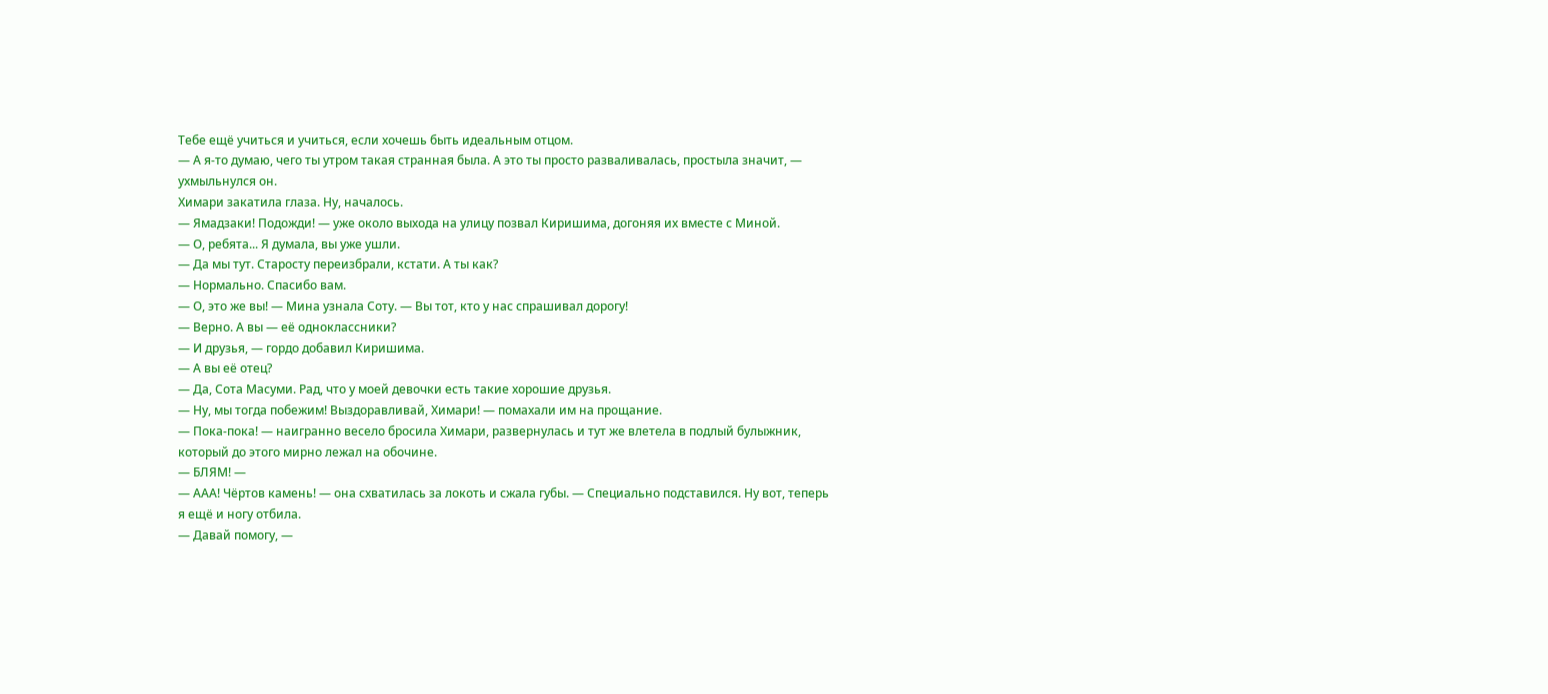Тебе ещё учиться и учиться, если хочешь быть идеальным отцом.
— А я-то думаю, чего ты утром такая странная была. А это ты просто разваливалась, простыла значит, — ухмыльнулся он.
Химари закатила глаза. Ну, началось.
— Ямадзаки! Подожди! — уже около выхода на улицу позвал Киришима, догоняя их вместе с Миной.
— О, ребята... Я думала, вы уже ушли.
— Да мы тут. Старосту переизбрали, кстати. А ты как?
— Нормально. Спасибо вам.
— О, это же вы! — Мина узнала Соту. — Вы тот, кто у нас спрашивал дорогу!
— Верно. А вы — её одноклассники?
— И друзья, — гордо добавил Киришима.
— А вы её отец?
— Да, Сота Масуми. Рад, что у моей девочки есть такие хорошие друзья.
— Ну, мы тогда побежим! Выздоравливай, Химари! — помахали им на прощание.
— Пока-пока! — наигранно весело бросила Химари, развернулась и тут же влетела в подлый булыжник, который до этого мирно лежал на обочине.
— БЛЯМ! —
— ААА! Чёртов камень! — она схватилась за локоть и сжала губы. — Специально подставился. Ну вот, теперь я ещё и ногу отбила.
— Давай помогу, —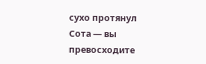сухо протянул Сота — вы превосходите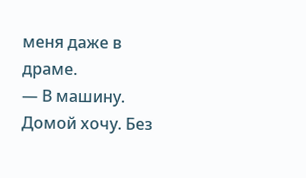меня даже в драме.
— В машину. Домой хочу. Без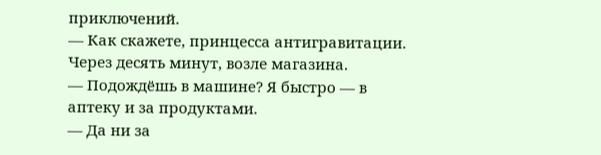приключений.
— Как скажете, принцесса антигравитации.
Через десять минут, возле магазина.
— Подождёшь в машине? Я быстро — в аптеку и за продуктами.
— Да ни за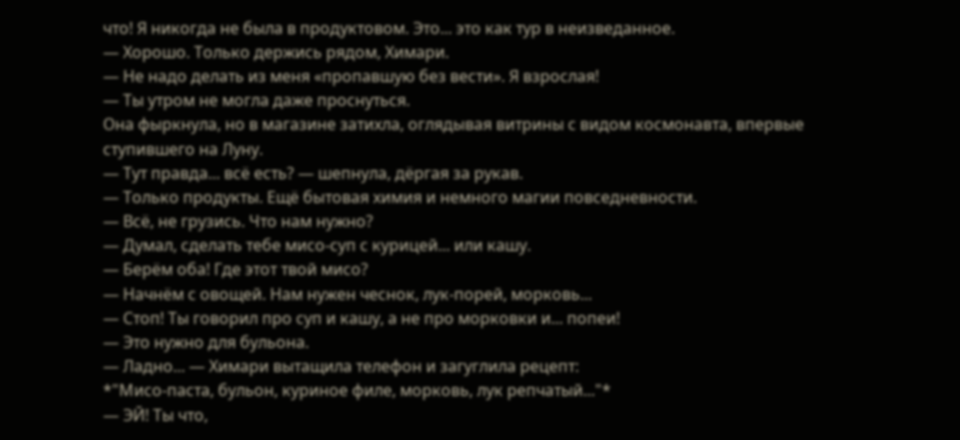что! Я никогда не была в продуктовом. Это... это как тур в неизведанное.
— Хорошо. Только держись рядом, Химари.
— Не надо делать из меня «пропавшую без вести». Я взрослая!
— Ты утром не могла даже проснуться.
Она фыркнула, но в магазине затихла, оглядывая витрины с видом космонавта, впервые ступившего на Луну.
— Тут правда... всё есть? — шепнула, дёргая за рукав.
— Только продукты. Ещё бытовая химия и немного магии повседневности.
— Всё, не грузись. Что нам нужно?
— Думал, сделать тебе мисо-суп с курицей... или кашу.
— Берём оба! Где этот твой мисо?
— Начнём с овощей. Нам нужен чеснок, лук-порей, морковь...
— Стоп! Ты говорил про суп и кашу, а не про морковки и... попеи!
— Это нужно для бульона.
— Ладно... — Химари вытащила телефон и загуглила рецепт:
*"Мисо-паста, бульон, куриное филе, морковь, лук репчатый..."*
— ЭЙ! Ты что,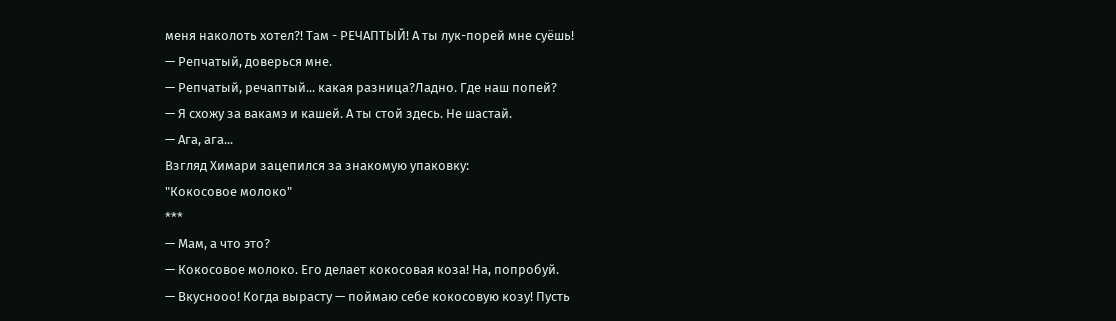меня наколоть хотел?! Там - РЕЧАПТЫЙ! А ты лук-порей мне суёшь!
— Репчатый, доверься мне.
— Репчатый, речаптый... какая разница?Ладно. Где наш попей?
— Я схожу за вакамэ и кашей. А ты стой здесь. Не шастай.
— Ага, ага...
Взгляд Химари зацепился за знакомую упаковку:
"Кокосовое молоко"
***
— Мам, а что это?
— Кокосовое молоко. Его делает кокосовая коза! На, попробуй.
— Вкуснооо! Когда вырасту — поймаю себе кокосовую козу! Пусть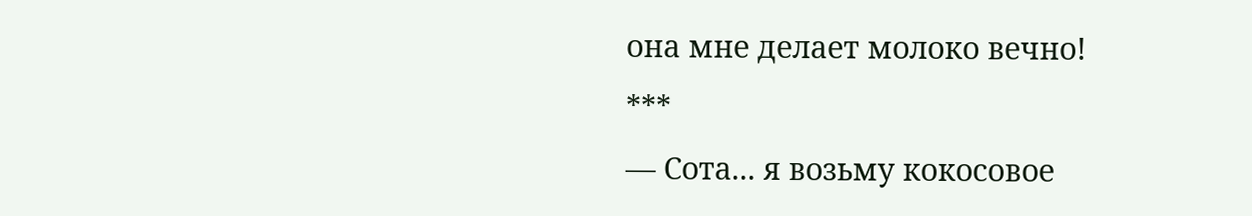она мне делает молоко вечно!
***
— Сота... я возьму кокосовое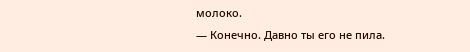молоко.
— Конечно. Давно ты его не пила.